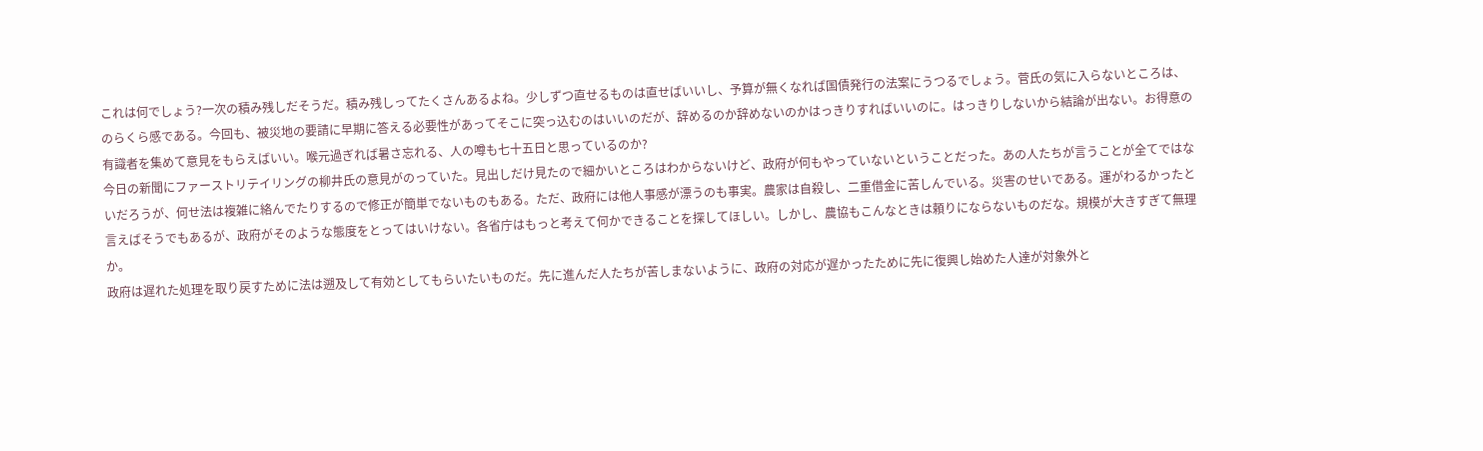これは何でしょう?一次の積み残しだそうだ。積み残しってたくさんあるよね。少しずつ直せるものは直せばいいし、予算が無くなれば国債発行の法案にうつるでしょう。菅氏の気に入らないところは、のらくら感である。今回も、被災地の要請に早期に答える必要性があってそこに突っ込むのはいいのだが、辞めるのか辞めないのかはっきりすればいいのに。はっきりしないから結論が出ない。お得意の有識者を集めて意見をもらえばいい。喉元過ぎれば暑さ忘れる、人の噂も七十五日と思っているのか?
今日の新聞にファーストリテイリングの柳井氏の意見がのっていた。見出しだけ見たので細かいところはわからないけど、政府が何もやっていないということだった。あの人たちが言うことが全てではないだろうが、何せ法は複雑に絡んでたりするので修正が簡単でないものもある。ただ、政府には他人事感が漂うのも事実。農家は自殺し、二重借金に苦しんでいる。災害のせいである。運がわるかったと言えばそうでもあるが、政府がそのような態度をとってはいけない。各省庁はもっと考えて何かできることを探してほしい。しかし、農協もこんなときは頼りにならないものだな。規模が大きすぎて無理か。
政府は遅れた処理を取り戻すために法は遡及して有効としてもらいたいものだ。先に進んだ人たちが苦しまないように、政府の対応が遅かったために先に復興し始めた人達が対象外と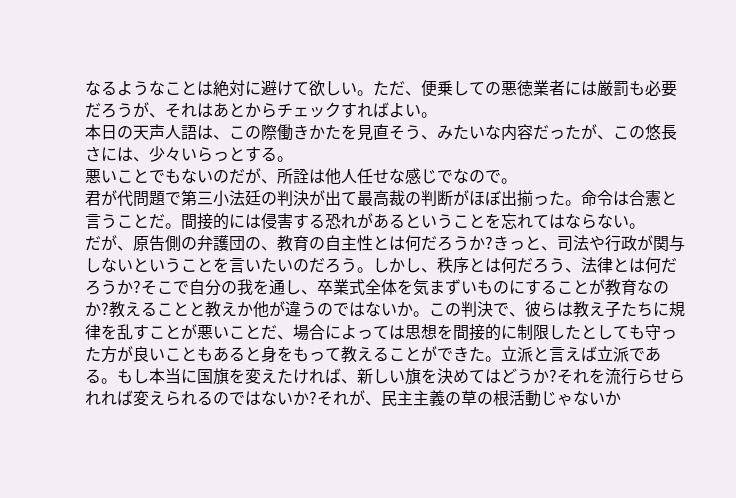なるようなことは絶対に避けて欲しい。ただ、便乗しての悪徳業者には厳罰も必要だろうが、それはあとからチェックすればよい。
本日の天声人語は、この際働きかたを見直そう、みたいな内容だったが、この悠長さには、少々いらっとする。
悪いことでもないのだが、所詮は他人任せな感じでなので。
君が代問題で第三小法廷の判決が出て最高裁の判断がほぼ出揃った。命令は合憲と言うことだ。間接的には侵害する恐れがあるということを忘れてはならない。
だが、原告側の弁護団の、教育の自主性とは何だろうか?きっと、司法や行政が関与しないということを言いたいのだろう。しかし、秩序とは何だろう、法律とは何だろうか?そこで自分の我を通し、卒業式全体を気まずいものにすることが教育なのか?教えることと教えか他が違うのではないか。この判決で、彼らは教え子たちに規律を乱すことが悪いことだ、場合によっては思想を間接的に制限したとしても守った方が良いこともあると身をもって教えることができた。立派と言えば立派である。もし本当に国旗を変えたければ、新しい旗を決めてはどうか?それを流行らせられれば変えられるのではないか?それが、民主主義の草の根活動じゃないか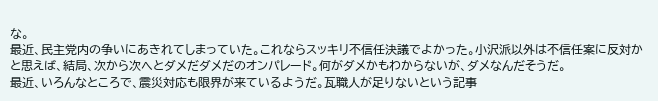な。
最近、民主党内の争いにあきれてしまっていた。これならスッキリ不信任決議でよかった。小沢派以外は不信任案に反対かと思えば、結局、次から次へとダメだダメだのオンパレード。何がダメかもわからないが、ダメなんだそうだ。
最近、いろんなところで、震災対応も限界が来ているようだ。瓦職人が足りないという記事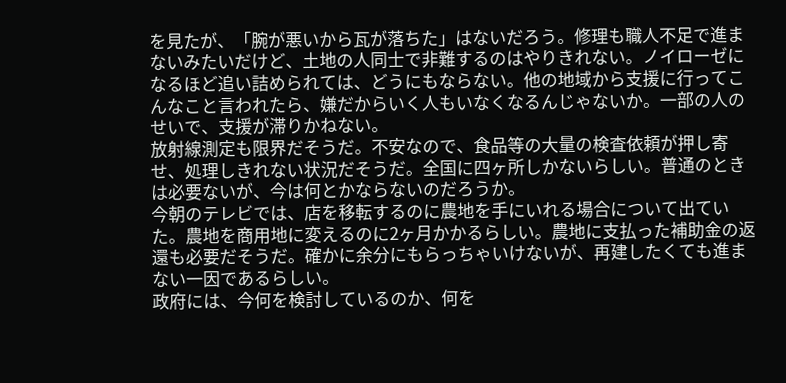を見たが、「腕が悪いから瓦が落ちた」はないだろう。修理も職人不足で進まないみたいだけど、土地の人同士で非難するのはやりきれない。ノイローゼになるほど追い詰められては、どうにもならない。他の地域から支援に行ってこんなこと言われたら、嫌だからいく人もいなくなるんじゃないか。一部の人のせいで、支援が滞りかねない。
放射線測定も限界だそうだ。不安なので、食品等の大量の検査依頼が押し寄せ、処理しきれない状況だそうだ。全国に四ヶ所しかないらしい。普通のときは必要ないが、今は何とかならないのだろうか。
今朝のテレビでは、店を移転するのに農地を手にいれる場合について出ていた。農地を商用地に変えるのに2ヶ月かかるらしい。農地に支払った補助金の返還も必要だそうだ。確かに余分にもらっちゃいけないが、再建したくても進まない一因であるらしい。
政府には、今何を検討しているのか、何を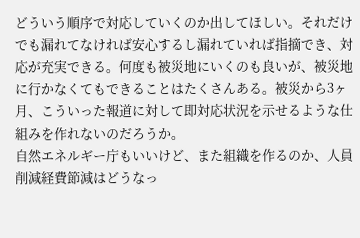どういう順序で対応していくのか出してほしい。それだけでも漏れてなければ安心するし漏れていれば指摘でき、対応が充実できる。何度も被災地にいくのも良いが、被災地に行かなくてもできることはたくさんある。被災から3ヶ月、こういった報道に対して即対応状況を示せるような仕組みを作れないのだろうか。
自然エネルギー庁もいいけど、また組織を作るのか、人員削減経費節減はどうなっ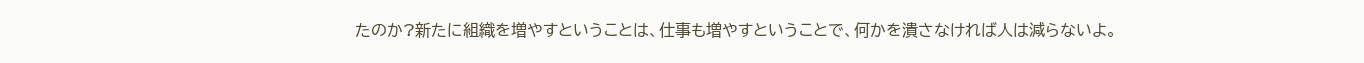たのか?新たに組織を増やすということは、仕事も増やすということで、何かを潰さなければ人は減らないよ。